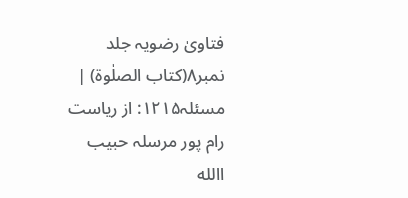فتاویٰ رضویہ جلد نمبر۸(کتاب الصلٰوۃ) |
مسئلہ۱۲۱۵: از ریاست رام پور مرسلہ حبیب االله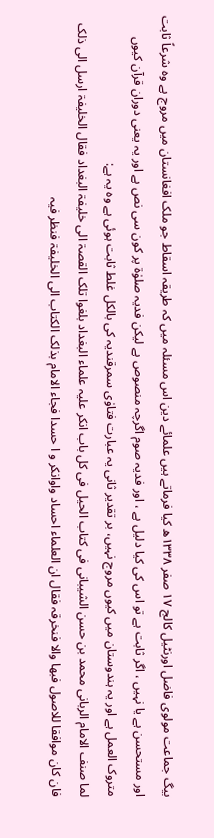بیگ جماعت مولوی فاضل اورنٹیل کالج ۱۷ صفر ۱۳۳۸ھ کیا فرماتے ہیں علمائے دین اس مسئلہ میں کہ طریقہ اسقاط جو ملک افغانستان میں مروج ہے وہ شرعاً ثابت اور مستحسن ہے یا نہیں ، اگر ثابت ہے تو اس کی کیا دلیل ہے ، اور فدیہ صوم اگرچہ منصوص ہے لیکن فدیہ صلوٰۃ پر کون سی نص ہے اور یہ یعنی دوران قرآن کیوں متروک العمل ہے اور یہ ہندوستان میں کیوں مروج نہیں، بر تقدیر ثانی یہ عبارت فتاوٰی سمرقندیہ کی بالکل غلط ثابت ہوئی ہے وہ یہ ہے:
لما صنف الامام الربانی محمد بن حسن الشیبانی فی کتاب الحیل فی کل باب انکر علیہ علماء البغداد بلغوا تلک القصۃ الی خلیفۃ البغداد فقال الخلیفۃ ارسل الی ذلک فان کان موافقا للاصول فبھا والا فنخرقہ فقال ان العلماء احساد واوانکر و ا حسدا فجاء الامام بذلک الكتاب الی الخلیفۃ فنظر فیہ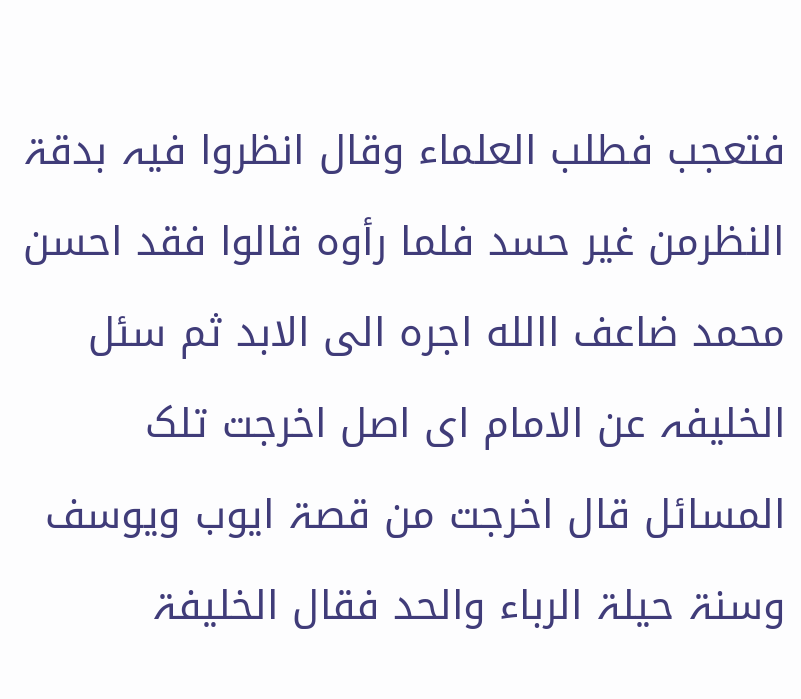فتعجب فطلب العلماء وقال انظروا فیہ بدقۃ النظرمن غیر حسد فلما رأوہ قالوا فقد احسن محمد ضاعف االله اجرہ الی الابد ثم سئل الخلیفہ عن الامام ای اصل اخرجت تلک المسائل قال اخرجت من قصۃ ایوب ویوسف وسنۃ حیلۃ الرباء والحد فقال الخلیفۃ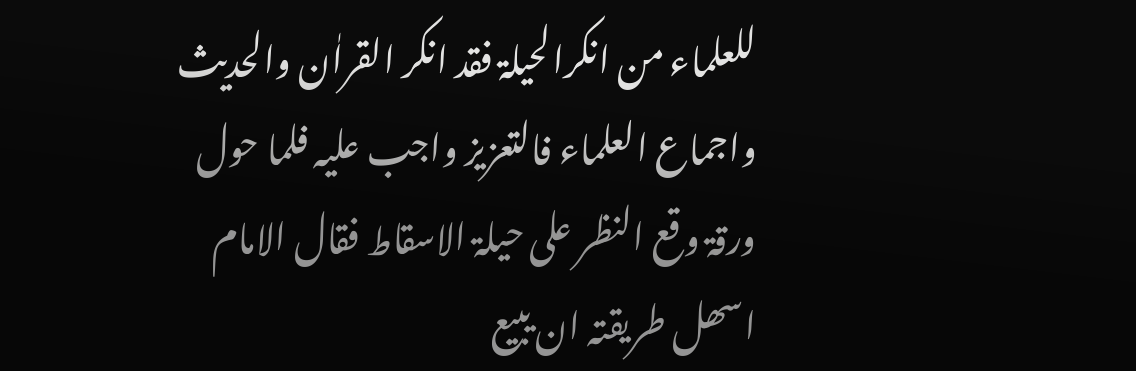للعلماء من انکرالحیلۃ فقد انکر القراٰن والحدیث واجماع العلماء فالتعزیز واجب علیہ فلما حول ورقۃ وقع النظر علی حیلۃ الاسقاط فقال الامام اسھل طریقتہ ان یبیع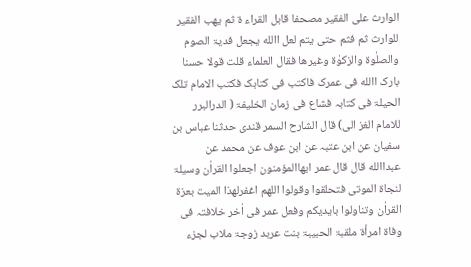الوارث علی الفقیر مصحفا قابل القراء ۃ ثم یھب الفقیر للوارث ثم فثم حتی یتم لعل االله یجعل فدیۃ الصوم والصلٰوۃ والزکوٰۃ وغیرھا فقال العلماء قلت قولا حسنا بارک االله فی عمرک فاکتب فی کتابک فکتب الامام تلک الحیلۃ فی کتابہ فشاع فی زمان الخلیفۃ ( الدرالبرر للامام الغز الی) قال الشارح السمر قندی حدثنا عباس بن سفیان عن ابن عتبہ عن ابن عوف عن محمد عن عبداالله قال قال عمر ایھاالمؤمنون اجعلوا القراٰن وسیلۃ لنجاۃ الموتی فتحلقوا وقولوا اللھم اغفرلھذا المیت بعزۃ القراٰن وتناولوا بایدیکم وفعل عمر فی اٰخر خلافتہ فی وفاۃ امرأۃ ملقبۃ الحبیبۃ بنت عربد زوجۃ ملاب لجزء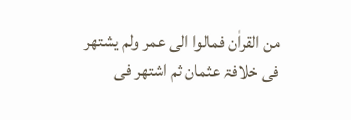من القراٰن فمالوا الی عمر ولم یشتھر فی خلافۃ عثمان ثم اشتھر فی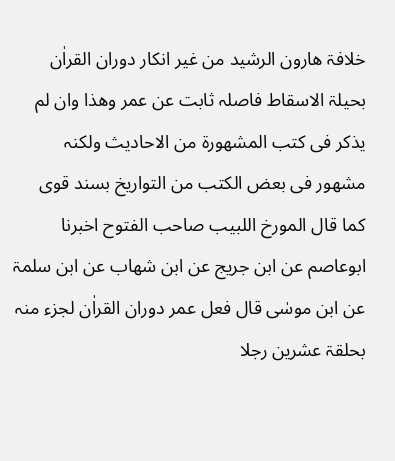خلافۃ ھارون الرشید من غیر انکار دوران القراٰن بحیلۃ الاسقاط فاصلہ ثابت عن عمر وھذا وان لم یذکر فی کتب المشھورۃ من الاحادیث ولکنہ مشھور فی بعض الکتب من التواریخ بسند قوی کما قال المورخ اللبیب صاحب الفتوح اخبرنا ابوعاصم عن ابن جریج عن ابن شھاب عن ابن سلمۃ عن ابن موسٰی قال فعل عمر دوران القراٰن لجزء منہ بحلقۃ عشرین رجلا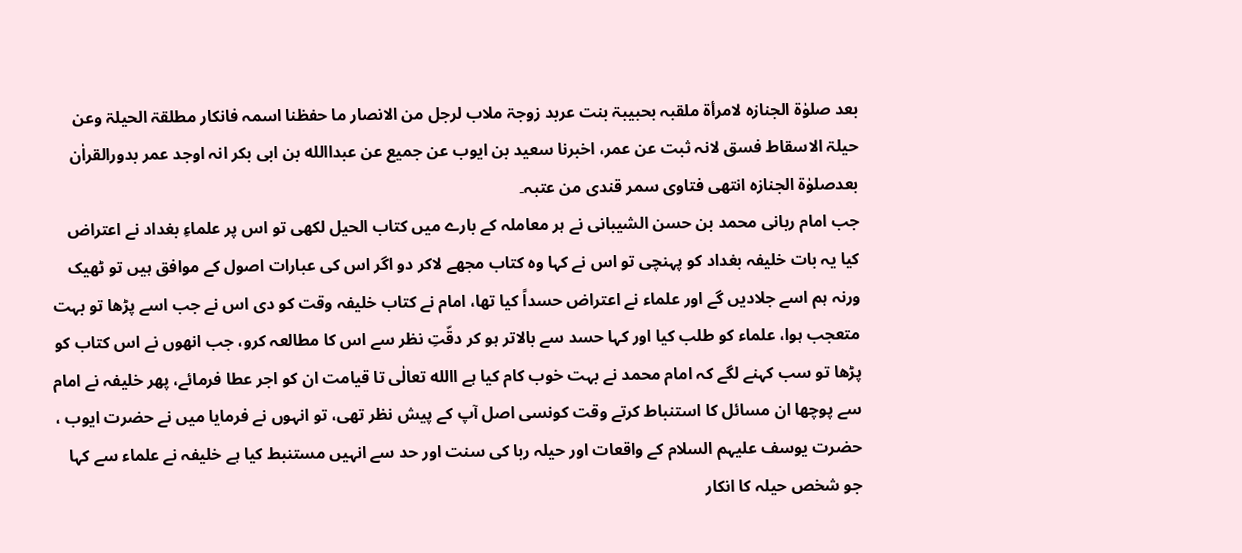بعد صلوٰۃ الجنازہ لامرأۃ ملقبہ بحبیبۃ بنت عربد زوجۃ ملاب لرجل من الانصار ما حفظنا اسمہ فانکار مطلقۃ الحیلۃ وعن حیلۃ الاسقاط فسق لانہ ثبت عن عمر، اخبرنا سعید بن ایوب عن جمیع عن عبداالله بن ابی بکر انہ اوجد عمر بدورالقراٰن بعدصلوٰۃ الجنازہ انتھی فتاوی سمر قندی من عتبہ۔
جب امام ربانی محمد بن حسن الشیبانی نے ہر معاملہ کے بارے میں کتاب الحیل لکھی تو اس پر علماءِ بغداد نے اعتراض کیا یہ بات خلیفہ بغداد کو پہنچی تو اس نے کہا وہ کتاب مجھے لاکر دو اگر اس کی عبارات اصول کے موافق ہیں تو ٹھیک ورنہ ہم اسے جلادیں گے اور علماء نے اعتراض حسداً کیا تھا، امام نے کتاب خلیفہ وقت کو دی اس نے جب اسے پڑھا تو بہت متعجب ہوا، علماء کو طلب کیا اور کہا حسد سے بالاتر ہو کر دقّتِ نظر سے اس کا مطالعہ کرو، جب انھوں نے اس کتاب کو پڑھا تو سب کہنے لگے کہ امام محمد نے بہت خوب کام کیا ہے االله تعالٰی تا قیامت ان کو اجر عطا فرمائے، پھر خلیفہ نے امام سے پوچھا ان مسائل کا استنباط کرتے وقت کونسی اصل آپ کے پیش نظر تھی، تو انہوں نے فرمایا میں نے حضرت ایوب ، حضرت یوسف علیہم السلام کے واقعات اور حیلہ ربا کی سنت اور حد سے انہیں مستنبط کیا ہے خلیفہ نے علماء سے کہا جو شخص حیلہ کا انکار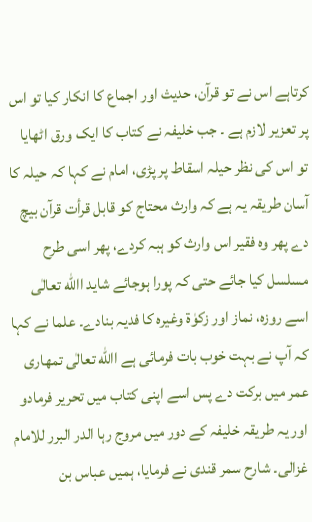کرتاہے اس نے تو قرآن، حدیث اور اجماع کا انکار کیا تو اس پر تعزیر لازم ہے ۔ جب خلیفہ نے کتاب کا ایک ورق اٹھایا تو اس کی نظر حیلہ اسقاط پر پڑی، امام نے کہا کہ حیلہ کا آسان طریقہ یہ ہے کہ وارث محتاج کو قابل قرأت قرآن بیچ دے پھر وہ فقیر اس وارث کو ہبہ کردے، پھر اسی طرح مسلسل کیا جائے حتی کہ پورا ہوجائے شاید االله تعالٰی اسے روزہ، نماز اور زکوٰۃ وغیرہ کا فدیہ بنادے۔ علما نے کہا کہ آپ نے بہت خوب بات فرمائی ہے االله تعالٰی تمھاری عمر میں برکت دے پس اسے اپنی کتاب میں تحریر فرمادو اور یہ طریقہ خلیفہ کے دور میں مروج رہا الدر البرر للامام غزالی۔ شارح سمر قندی نے فرمایا، ہمیں عباس بن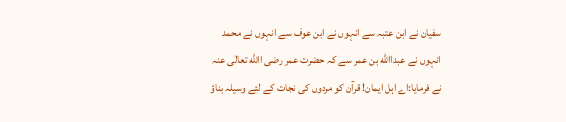سفیان نے ابن عتبہ سے انہوں نے ابن عوف سے انہوں نے محمد انہوں نے عبداالله بن عمر سے کہ حضرت عمر رضی االله تعالٰی عنہ نے فرمایا:اے اہل ایمان! قرآن کو مردوں کی نجات کے لئے وسیلہ بناؤ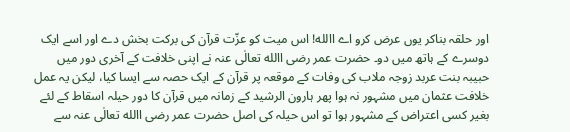اور حلقہ بناکر یوں عرض کرو اے االله! اس میت کو عزّت قرآن کی برکت بخش دے اور اسے ایک دوسرے کے ہاتھ میں دو۔ حضرت عمر رضی االله تعالٰی عنہ نے اپنی خلافت کے آخری دور میں حبیبہ بنت عربد زوجہ ملاب کی وفات کے موقعہ پر قرآن کے ایک حصہ سے ایسا کیا، لیکن یہ عمل خلافت عثمان میں مشہور نہ ہوا پھر ہارون الرشید کے زمانہ میں قرآن کا دور حیلہ اسقاط کے لئے بغیر کسی اعتراض کے مشہور ہوا تو اس حیلہ کی اصل حضرت عمر رضی االله تعالٰی عنہ سے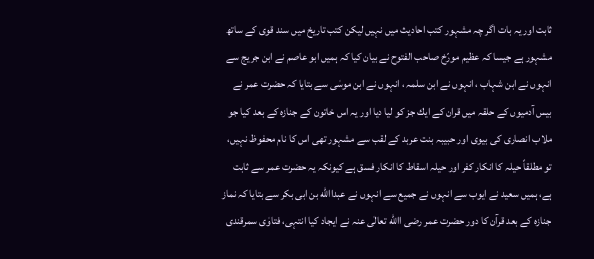ثابت اور یہ بات اگر چہ مشہور کتب احادیث میں نہیں لیکن کتب تاریخ میں سند قوی کے ساتھ مشہور ہے جیسا کہ عظیم مورّخ صاحب الفتوح نے بیان کیا کہ ہمیں ابو عاصم نے ابن جریج سے انہوں نے ابن شہاب ، انہوں نے ابن سلمہ ، انہوں نے ابن موسٰی سے بتایا کہ حضرت عمر نے بیس آدمیوں كے حلقہ میں قران كے ایك جز كو لیا دیا اور یہ اس خاتون كے جنازہ کے بعد کیا جو ملاب انصاری کی بیوی اور حبیبہ بنت عربد کے لقب سے مشہور تھی اس کا نام محفوظ نہیں، تو مطلقاً حیلہ کا انکار کفر اور حیلہ اسقاط کا انکار فسق ہے کیونکہ یہ حضرت عمر سے ثابت ہے، ہمیں سعید نے ایوب سے انہوں نے جمیع سے انہوں نے عبداالله بن ابی بکر سے بتایا کہ نماز جنازہ کے بعد قرآن کا دور حضرت عمر رضی االله تعالٰی عنہ نے ایجاد کیا انتہی، فتاوٰی سمرقندی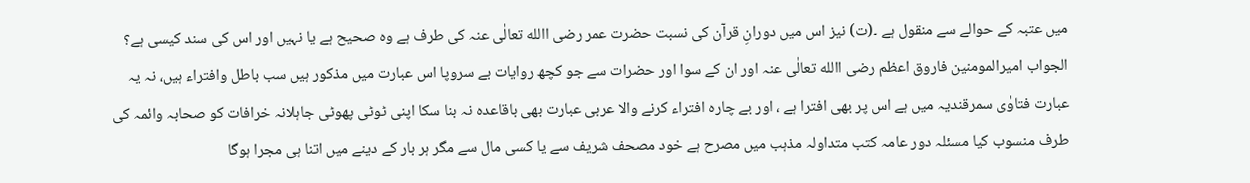میں عتبہ کے حوالے سے منقول ہے ۔(ت) نیز اس میں دورانِ قرآن کی نسبت حضرت عمر رضی االله تعالٰی عنہ کی طرف ہے وہ صحیح ہے یا نہیں اور اس کی سند کیسی ہے؟
الجواب امیرالمومنین فاروق اعظم رضی االله تعالٰی عنہ اور ان کے سوا اور حضرات سے جو کچھ روایات بے سروپا اس عبارت میں مذکور ہیں سب باطل وافتراء ہیں، نہ یہ عبارت فتاوٰی سمرقندیہ میں ہے اس پر بھی افترا ہے ، اور بے چارہ افتراء کرنے والا عربی عبارت بھی باقاعدہ نہ بنا سکا اپنی ٹوٹی پھوٹی جاہلانہ خرافات کو صحابہ وائمہ کی طرف منسوب کیا مسئلہ دور عامہ کتب متداولہ مذہب میں مصرح ہے خود مصحف شریف سے یا کسی مال سے مگر ہر بار کے دینے میں اتنا ہی مجرا ہوگا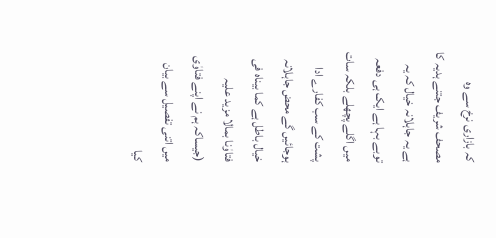کہ بازاری نرخ سے وہ مصحف شریف جتنے ہدیہ کا ہے یہ جاہلانہ خیال کہ یہ توبے بہا ہے ایک ہی دفعہ میں اگلے پچھلے بلکہ سات پشت کے سب کفارے ادا ہوجائیں گے محض جاہلانہ خیال باطل ہے کما بیناہ فی فتاوٰنا بمالا مزید علیہ (جیساکہ ہم نے اپنے فتاوٰی میں اتنی تفصیل سے بیان کیا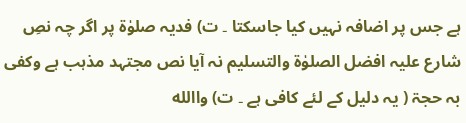ہے جس پر اضافہ نہیں کیا جاسکتا ۔ ت) فدیہ صلوٰۃ پر اگر چہ نصِ شارع علیہ افضل الصلوٰۃ والتسلیم نہ آیا نص مجتہد مذہب ہے وکفی بہ حجۃ ( یہ دلیل کے لئے کافی ہے ۔ ت) واالله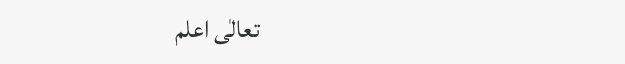تعالٰی اعلم